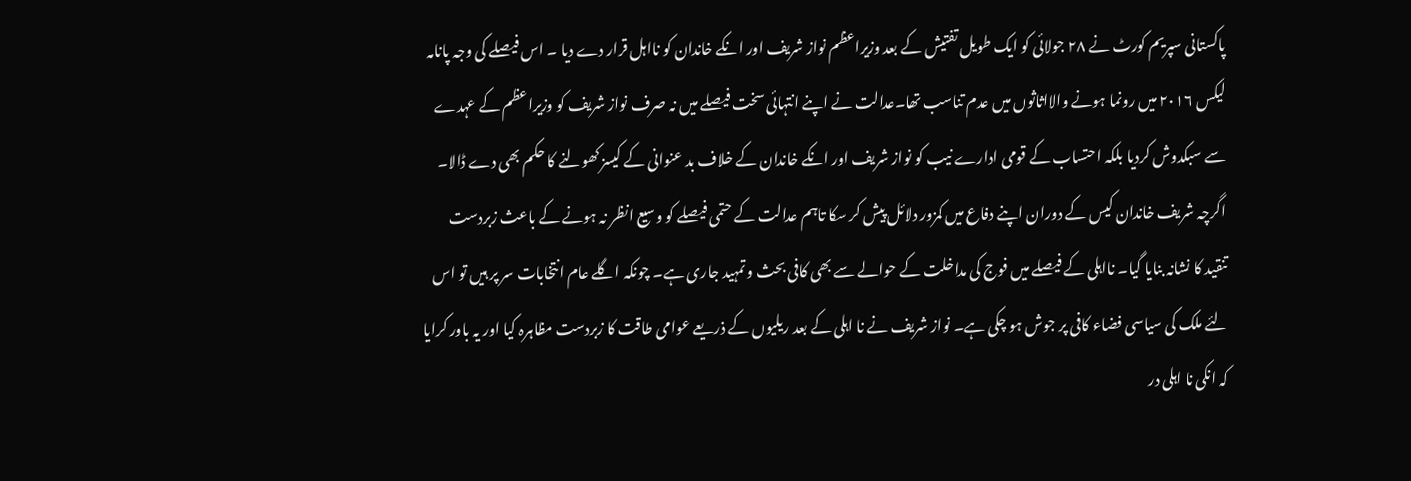پاکستانی سپریم کورٹ نے ۲۸ جولائی کو ایک طویل تفتیش کے بعد وزیراعظم نواز شریف اور انکے خاندان کو نااہل قرار دے دیا ۔ اس فیصلے کی وجہ پانامہ لیکس ۲۰۱۶ میں رونما ہونے والااثاثوں میں عدم تناسب تھا۔عدالت نے اپنے انتہائی سخت فیصلے میں نہ صرف نواز شریف کو وزیراعظم کے عہدے سے سبکدوش کردیا بلکہ احتساب کے قومی ادارے نیب کو نواز شریف اور انکے خاندان کے خلاف بد عنوانی کے کیسز کھولنے کا حکم بھی دے ڈالا۔ اگرچہ شریف خاندان کیس کے دوران اپنے دفاع میں کمزور دلائل پیش کر سکا تاہم عدالت کے حتمی فیصلے کو وسیع انظر نہ ہونے کے باعث زبردست تنقید کا نشانہ بنایا گیا۔ نااہلی کے فیصلے میں فوج کی مداخلت کے حوالے سے بھی کافی بحث و تمہید جاری ہے۔ چونکہ اگلے عام انتخابات سر پر ہیں تو اس لئے ملک کی سیاسی فضاء کافی پر جوش ہو چکی ہے۔ نواز شریف نے نا اہلی کے بعد ریلیوں کے ذریعے عوامی طاقت کا زبردست مظاہرہ کیا اور یہ باور کرایا کہ انکی نا اہلی در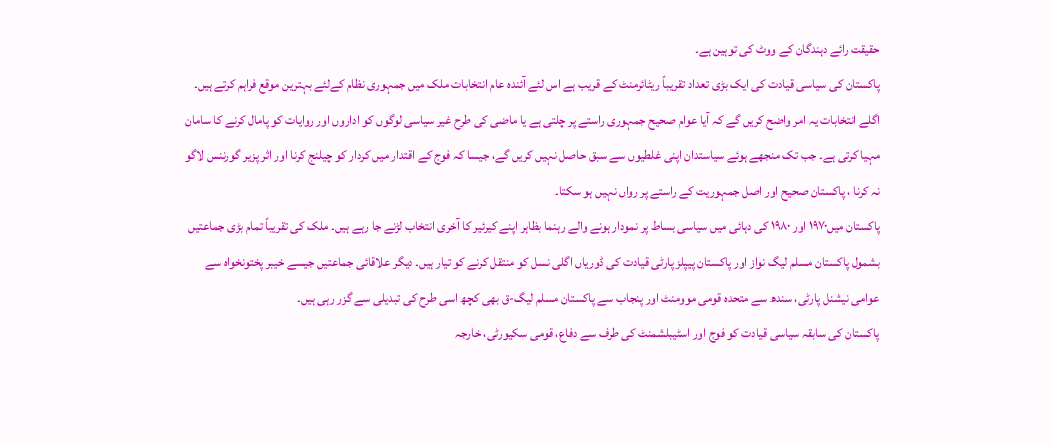حقیقت رائے دہندگان کے ووٹ کی توہین ہے۔
پاکستان کی سیاسی قیادت کی ایک بڑی تعداد تقریباً ریٹائرمنٹ کے قریب ہے اس لئے آئندہ عام انتخابات ملک میں جمہوری نظام کےلئے بہترین موقع فراہم کرتے ہیں۔ اگلے انتخابات یہ امر واضح کریں گے کہ آیا عوام صحیح جمہوری راستے پر چلتی ہے یا ماضی کی طرح غیر سیاسی لوگوں کو اداروں اور روایات کو پامال کرنے کا سامان مہیا کرتی ہے۔ جب تک منجھے ہوئے سیاستدان اپنی غلطیوں سے سبق حاصل نہیں کریں گے، جیسا کہ فوج کے اقتدار میں کردار کو چیلنج کرنا اور اثر پزیر گورننس لاگو نہ کرنا ، پاکستان صحیح اور اصل جمہوریت کے راستے پر رواں نہیں ہو سکتا۔
پاکستان میں۱۹۷۰ اور ۱۹۸۰ کی دہائی میں سیاسی بساط پر نمودار ہونے والے رہنما بظاہر اپنے کیرئیر کا آخری انتخاب لڑنے جا رہے ہیں۔ ملک کی تقریباً تمام بڑی جماعتیں بشمول پاکستان مسلم لیگ نواز اور پاکستان پیپلز پارٹی قیادت کی ڈوریاں اگلی نسل کو منتقل کرنے کو تیار ہیں۔ دیگر علاقائی جماعتیں جیسے خیبر پختونخواہ سے عوامی نیشنل پارٹی، سندھ سے متحدہ قومی موومنٹ اور پنجاب سے پاکستان مسلم لیگ-ق بھی کچھ اسی طرح کی تبدیلی سے گزر رہی ہیں۔
پاکستان کی سابقہ سیاسی قیادت کو فوج اور اسٹیبلشمنٹ کی طرف سے دفاع، قومی سکیورٹی، خارجہ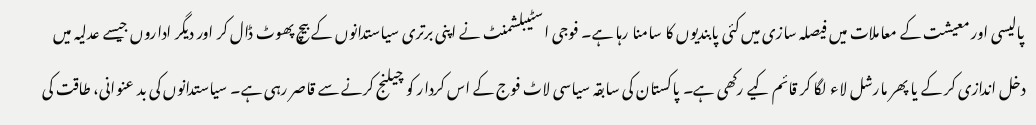پالیسی اور معیشت کے معاملات میں فیصلہ سازی میں کئی پابندیوں کا سامنا رہا ہے۔ فوجی اسٹیبلشمنٹ نے اپنی برتری سیاستدانوں کے بیچ پھوٹ ڈال کر اور دیگر اداروں جیسے عدلیہ میں دخل اندازی کر کے یا پھر مارشل لاء لگا کر قائم کیے رکھی ہے۔ پاکستان کی سابقہ سیاسی لاٹ فوج کے اس کردار کو چیلنج کرنے سے قاصر رہی ہے۔ سیاستدانوں کی بد عنوانی، طاقت کی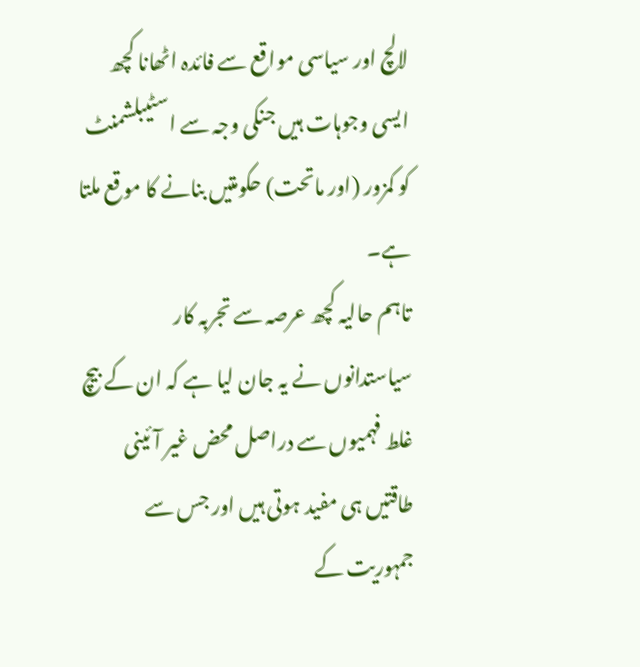لالچ اور سیاسی مواقع سے فائدہ اٹھانا کچھ ایسی وجوہات ہیں جنکی وجہ سے اسٹیبلشمنٹ کو کمزور (اور ماتحت) حکومتیں بنانے کا موقع ملتا ہے۔
تاہم حالیہ کچھ عرصہ سے تجربہ کار سیاستدانوں نے یہ جان لیا ہے کہ ان کے بیچ غلط فہمیوں سے دراصل محض غیر آئینی طاقتیں ہی مفید ہوتی ہیں اور جس سے جمہوریت کے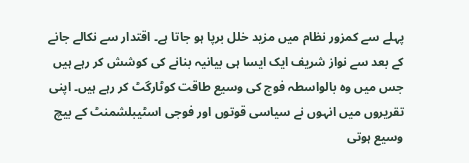پہلے سے کمزور نظام میں مزید خلل برپا ہو جاتا ہے۔ اقتدار سے نکالے جانے کے بعد سے نواز شریف ایک ایسا ہی بیانیہ بنانے کی کوشش کر رہے ہیں جس میں وہ بالواسطہ فوج کی وسیع طاقت کوٹارگٹ کر رہے ہیں۔ اپنی تقریروں میں انہوں نے سیاسی قوتوں اور فوجی اسٹیبلشمنٹ کے بیچ وسیع ہوتی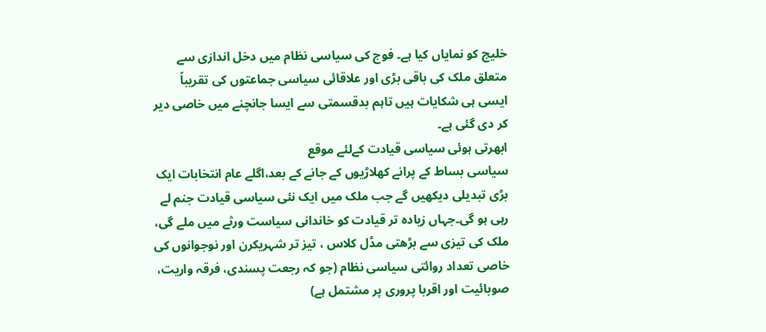خلیج کو نمایاں کیا ہے۔ فوج کی سیاسی نظام میں دخل اندازی سے متعلق ملک کی باقی بڑی اور علاقائی سیاسی جماعتوں کی تقریباً ایسی ہی شکایات ہیں تاہم بدقسمتی سے ایسا جانچنے میں خاصی دیر کر دی گئی ہے۔
ابھرتی ہوئی سیاسی قیادت کےلئے موقع
سیاسی بساط کے پرانے کھلاڑیوں کے جانے کے بعد،اگلے عام انتخابات ایک بڑی تبدیلی دیکھیں گے جب ملک میں ایک نئی سیاسی قیادت جنم لے رہی ہو گی۔جہاں زیادہ تر قیادت کو خاندانی سیاست ورثے میں ملے گی، ملک کی تیزی سے بڑھتی مڈل کلاس ، تیز تر شہریکرن اور نوجوانوں کی خاصی تعداد روائتی سیاسی نظام (جو کہ رجعت پسندی، فرقہ واریت، صوبائیت اور اقربا پروری پر مشتمل ہے)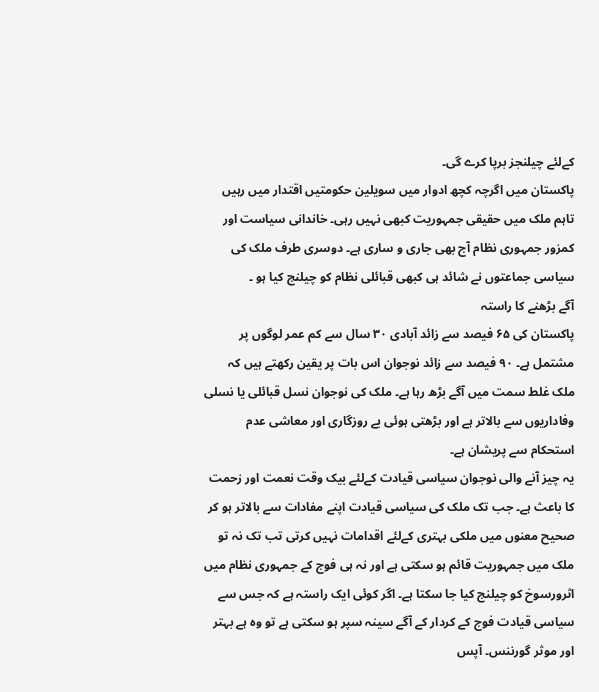کےلئے چیلنجز برپا کرے گی۔
پاکستان میں اگرچہ کچھ ادوار میں سویلین حکومتیں اقتدار میں رہیں تاہم ملک میں حقیقی جمہوریت کبھی نہیں رہی۔ خاندانی سیاست اور کمزور جمہوری نظام آج بھی جاری و ساری ہے۔ دوسری طرف ملک کی سیاسی جماعتوں نے شائد ہی کبھی قبائلی نظام کو چیلنج کیا ہو ۔
آگے بڑھنے کا راستہ
پاکستان کی ۶۵ فیصد سے زائد آبادی ۳۰ سال سے کم عمر لوگوں پر مشتمل ہے۔ ۹۰ فیصد سے زائد نوجوان اس بات پر یقین رکھتے ہیں کہ ملک غلط سمت میں آگے بڑھ رہا ہے۔ ملک کی نوجوان نسل قبائلی یا نسلی وفاداریوں سے بالاتر ہے اور بڑھتی ہوئی بے روزگاری اور معاشی عدم استحکام سے پریشان ہے۔
یہ چیز آنے والی نوجوان سیاسی قیادت کےلئے بیک وقت نعمت اور زحمت کا باعث ہے۔ جب تک ملک کی سیاسی قیادت اپنے مفادات سے بالاتر ہو کر صحیح معنوں میں ملکی بہتری کےلئے اقدامات نہیں کرتی تب تک نہ تو ملک میں جمہوریت قائم ہو سکتی ہے اور نہ ہی فوج کے جمہوری نظام میں اثرورسوخ کو چیلنج کیا جا سکتا ہے۔ اگر کوئی ایک راستہ ہے کہ جس سے سیاسی قیادت فوج کے کردار کے آگے سینہ سپر ہو سکتی ہے تو وہ ہے بہتر اور موثر گورننس۔ آپس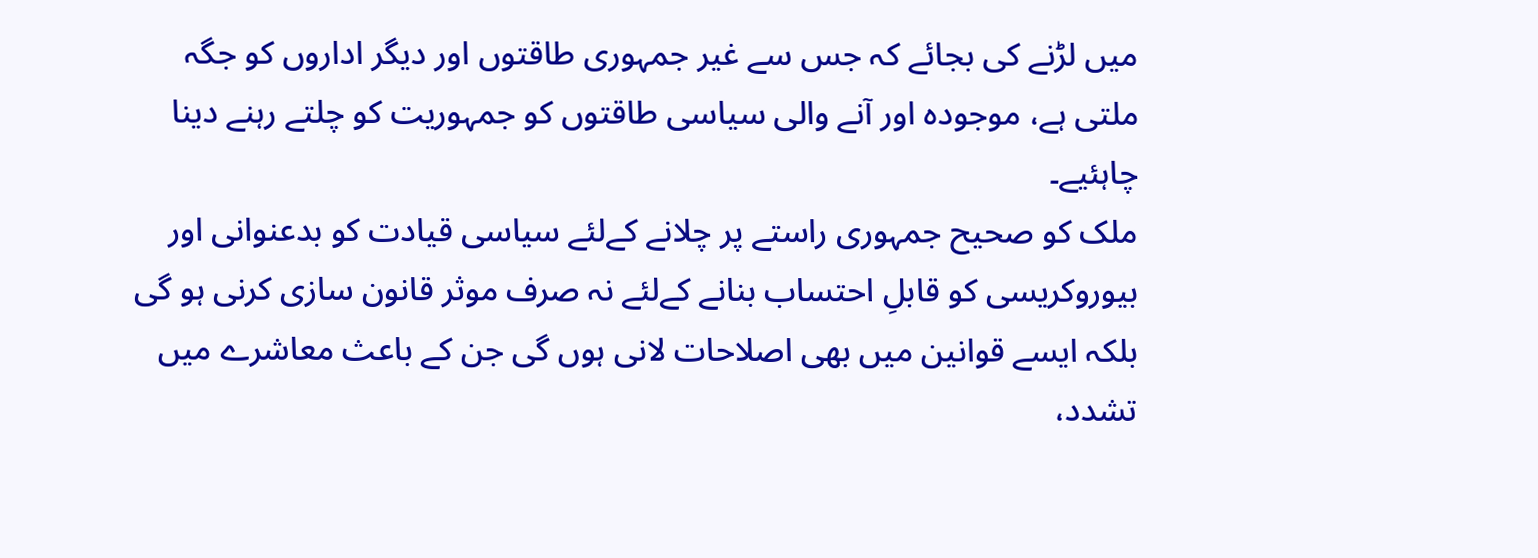میں لڑنے کی بجائے کہ جس سے غیر جمہوری طاقتوں اور دیگر اداروں کو جگہ ملتی ہے، موجودہ اور آنے والی سیاسی طاقتوں کو جمہوریت کو چلتے رہنے دینا چاہئیے۔
ملک کو صحیح جمہوری راستے پر چلانے کےلئے سیاسی قیادت کو بدعنوانی اور بیوروکریسی کو قابلِ احتساب بنانے کےلئے نہ صرف موثر قانون سازی کرنی ہو گی بلکہ ایسے قوانین میں بھی اصلاحات لانی ہوں گی جن کے باعث معاشرے میں تشدد،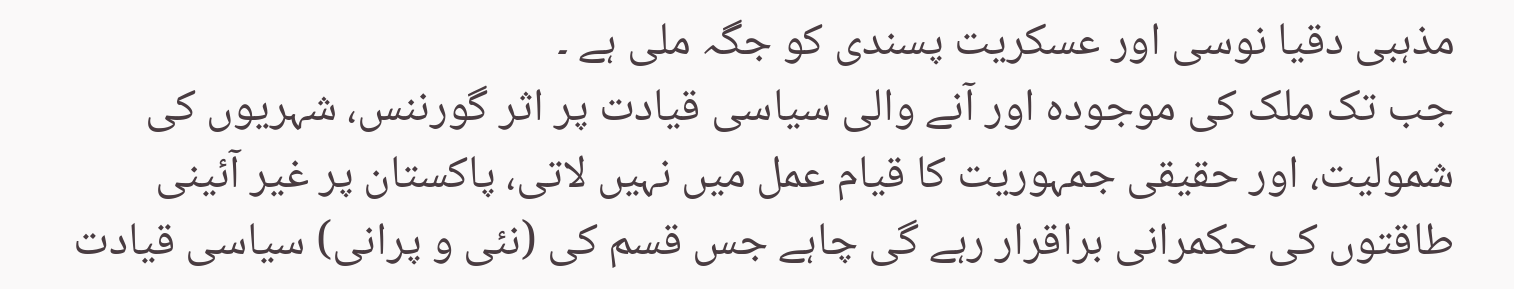مذہبی دقیا نوسی اور عسکریت پسندی کو جگہ ملی ہے ۔
جب تک ملک کی موجودہ اور آنے والی سیاسی قیادت پر اثر گورننس، شہریوں کی شمولیت، اور حقیقی جمہوریت کا قیام عمل میں نہیں لاتی، پاکستان پر غیر آئینی طاقتوں کی حکمرانی براقرار رہے گی چاہے جس قسم کی (نئی و پرانی) سیاسی قیادت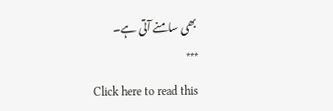بھی سامنے آتی ہے۔
***
Click here to read this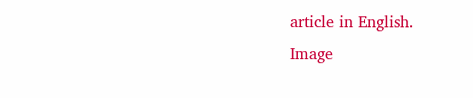article in English.
Image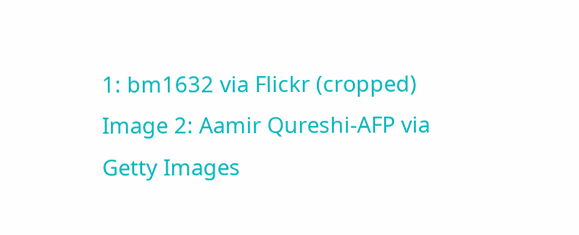1: bm1632 via Flickr (cropped)
Image 2: Aamir Qureshi-AFP via Getty Images